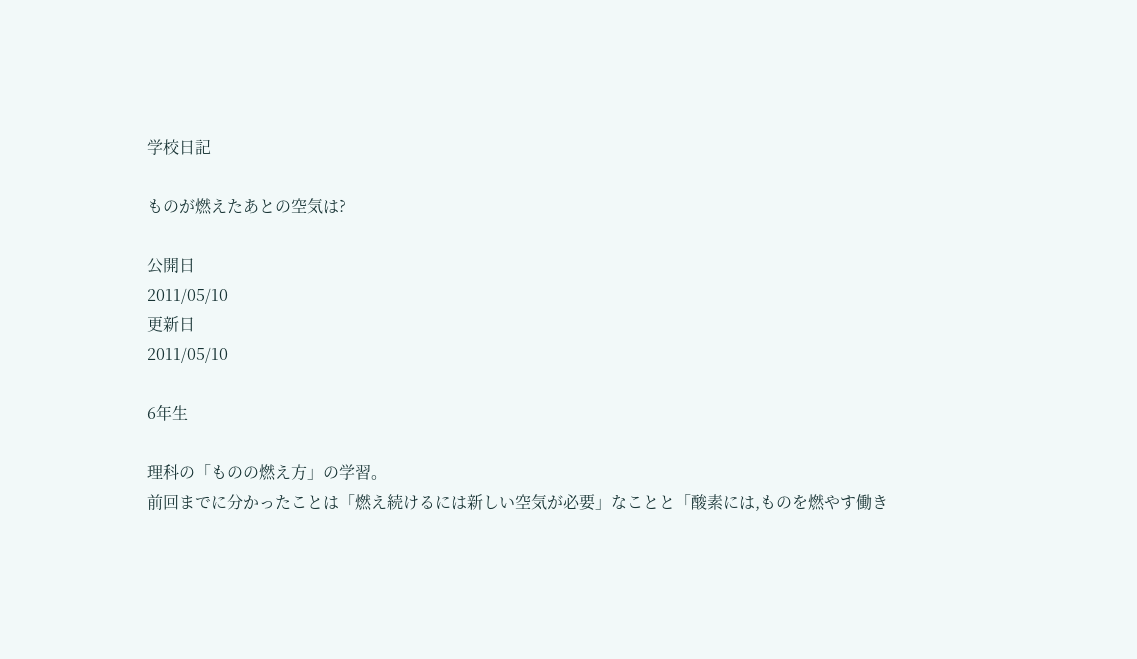学校日記

ものが燃えたあとの空気は?

公開日
2011/05/10
更新日
2011/05/10

6年生

理科の「ものの燃え方」の学習。
前回までに分かったことは「燃え続けるには新しい空気が必要」なことと「酸素には,ものを燃やす働き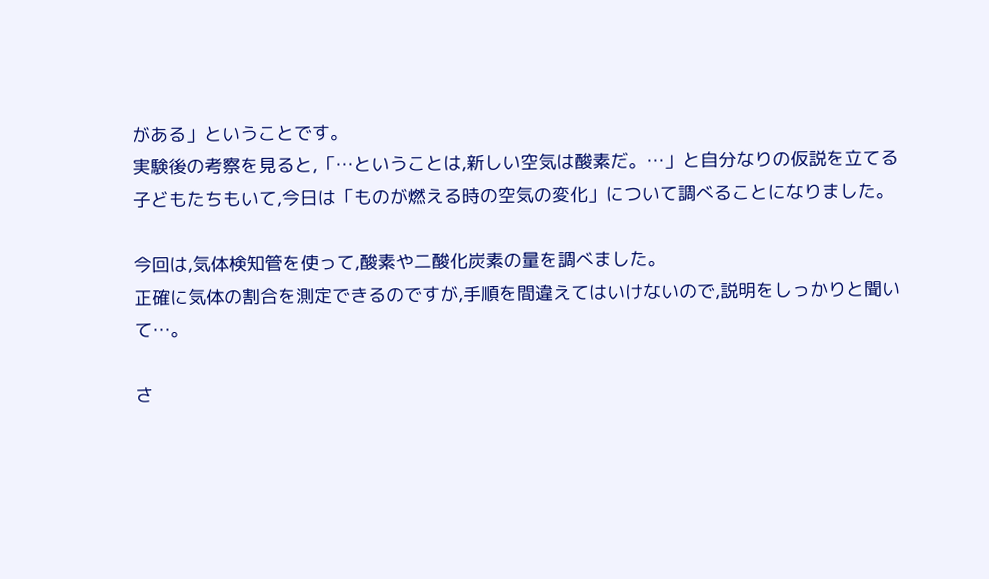がある」ということです。
実験後の考察を見ると,「…ということは,新しい空気は酸素だ。…」と自分なりの仮説を立てる子どもたちもいて,今日は「ものが燃える時の空気の変化」について調べることになりました。

今回は,気体検知管を使って,酸素や二酸化炭素の量を調べました。
正確に気体の割合を測定できるのですが,手順を間違えてはいけないので,説明をしっかりと聞いて…。

さ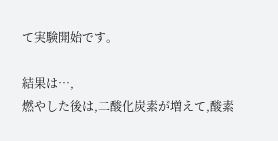て実験開始です。

結果は…,
燃やした後は,二酸化炭素が増えて,酸素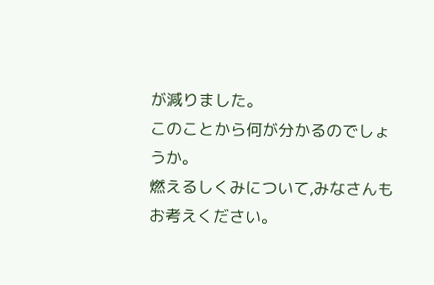が減りました。
このことから何が分かるのでしょうか。
燃えるしくみについて,みなさんもお考えください。